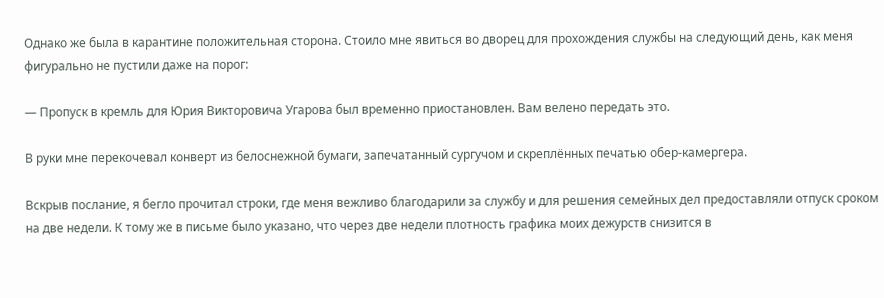Однако же была в карантине положительная сторона. Стоило мне явиться во дворец для прохождения службы на следующий день, как меня фигурально не пустили даже на порог:

— Пропуск в кремль для Юрия Викторовича Угарова был временно приостановлен. Вам велено передать это.

В руки мне перекочевал конверт из белоснежной бумаги, запечатанный сургучом и скреплённых печатью обер-камергера.

Вскрыв послание, я бегло прочитал строки, где меня вежливо благодарили за службу и для решения семейных дел предоставляли отпуск сроком на две недели. К тому же в письме было указано, что через две недели плотность графика моих дежурств снизится в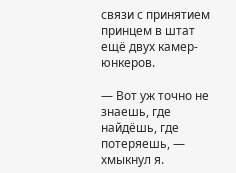связи с принятием принцем в штат ещё двух камер-юнкеров.

— Вот уж точно не знаешь, где найдёшь, где потеряешь, — хмыкнул я.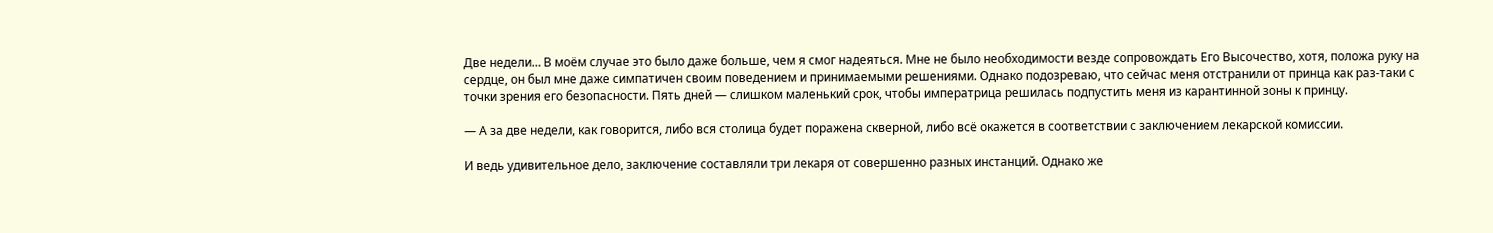Две недели… В моём случае это было даже больше, чем я смог надеяться. Мне не было необходимости везде сопровождать Его Высочество, хотя, положа руку на сердце, он был мне даже симпатичен своим поведением и принимаемыми решениями. Однако подозреваю, что сейчас меня отстранили от принца как раз-таки с точки зрения его безопасности. Пять дней — слишком маленький срок, чтобы императрица решилась подпустить меня из карантинной зоны к принцу.

— А за две недели, как говорится, либо вся столица будет поражена скверной, либо всё окажется в соответствии с заключением лекарской комиссии.

И ведь удивительное дело, заключение составляли три лекаря от совершенно разных инстанций. Однако же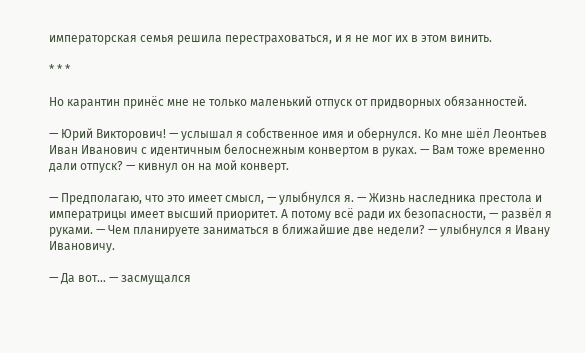императорская семья решила перестраховаться, и я не мог их в этом винить.

* * *

Но карантин принёс мне не только маленький отпуск от придворных обязанностей.

— Юрий Викторович! — услышал я собственное имя и обернулся. Ко мне шёл Леонтьев Иван Иванович с идентичным белоснежным конвертом в руках. — Вам тоже временно дали отпуск? — кивнул он на мой конверт.

— Предполагаю, что это имеет смысл, — улыбнулся я. — Жизнь наследника престола и императрицы имеет высший приоритет. А потому всё ради их безопасности, — развёл я руками. — Чем планируете заниматься в ближайшие две недели? — улыбнулся я Ивану Ивановичу.

— Да вот… — засмущался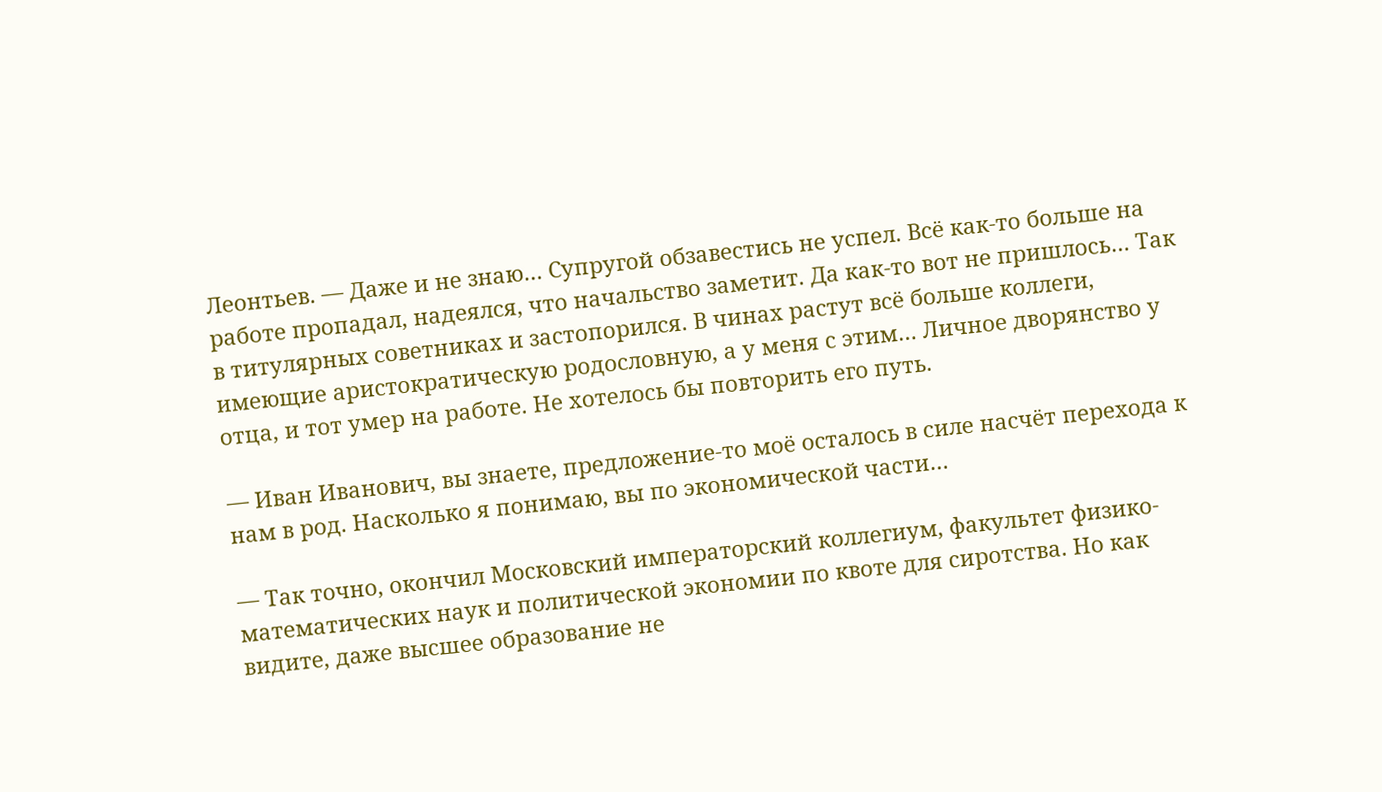Леонтьев. — Даже и не знаю… Супругой обзавестись не успел. Всё как-то больше на работе пропадал, надеялся, что начальство заметит. Да как-то вот не пришлось… Так в титулярных советниках и застопорился. В чинах растут всё больше коллеги, имеющие аристократическую родословную, а у меня с этим… Личное дворянство у отца, и тот умер на работе. Не хотелось бы повторить его путь.

— Иван Иванович, вы знаете, предложение-то моё осталось в силе насчёт перехода к нам в род. Насколько я понимаю, вы по экономической части…

— Так точно, окончил Московский императорский коллегиум, факультет физико-математических наук и политической экономии по квоте для сиротства. Но как видите, даже высшее образование не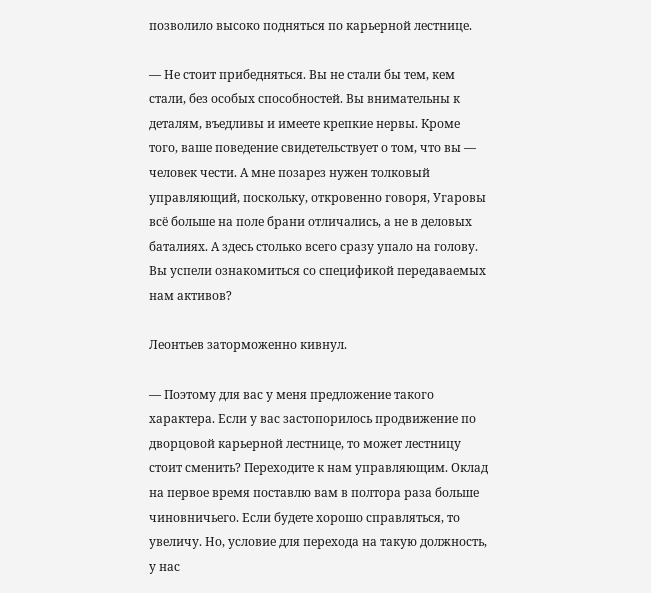позволило высоко подняться по карьерной лестнице.

— Не стоит прибедняться. Вы не стали бы тем, кем стали, без особых способностей. Вы внимательны к деталям, въедливы и имеете крепкие нервы. Кроме того, ваше поведение свидетельствует о том, что вы — человек чести. А мне позарез нужен толковый управляющий, поскольку, откровенно говоря, Угаровы всё больше на поле брани отличались, а не в деловых баталиях. А здесь столько всего сразу упало на голову. Вы успели ознакомиться со спецификой передаваемых нам активов?

Леонтьев заторможенно кивнул.

— Поэтому для вас у меня предложение такого характера. Если у вас застопорилось продвижение по дворцовой карьерной лестнице, то может лестницу стоит сменить? Переходите к нам управляющим. Оклад на первое время поставлю вам в полтора раза больше чиновничьего. Если будете хорошо справляться, то увеличу. Но, условие для перехода на такую должность, у нас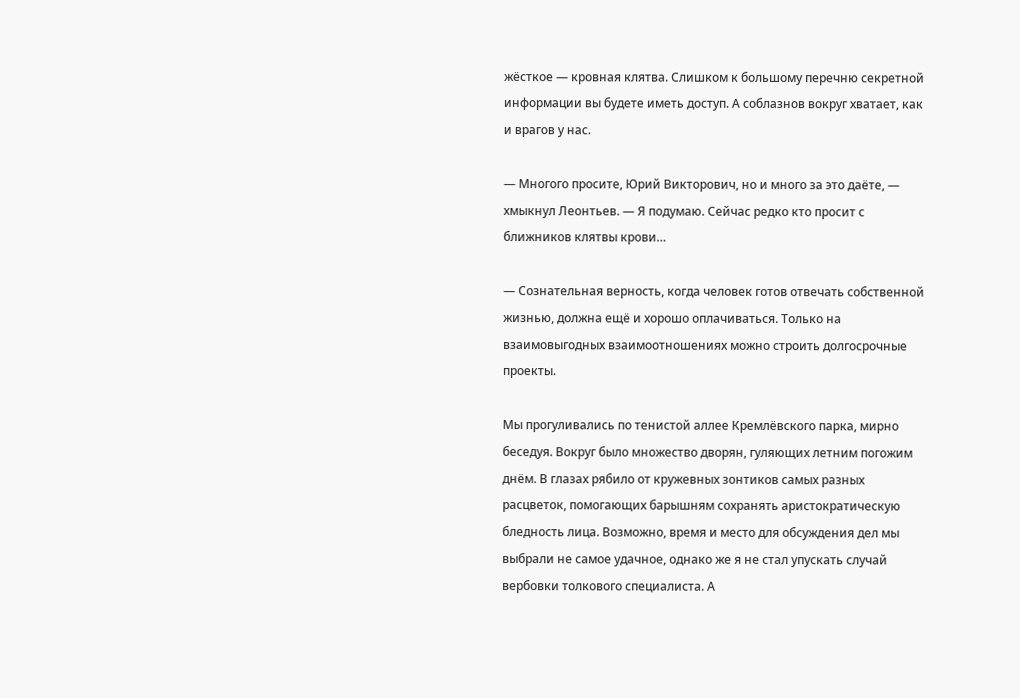жёсткое — кровная клятва. Слишком к большому перечню секретной информации вы будете иметь доступ. А соблазнов вокруг хватает, как и врагов у нас.

— Многого просите, Юрий Викторович, но и много за это даёте, — хмыкнул Леонтьев. — Я подумаю. Сейчас редко кто просит с ближников клятвы крови…

— Сознательная верность, когда человек готов отвечать собственной жизнью, должна ещё и хорошо оплачиваться. Только на взаимовыгодных взаимоотношениях можно строить долгосрочные проекты.

Мы прогуливались по тенистой аллее Кремлёвского парка, мирно беседуя. Вокруг было множество дворян, гуляющих летним погожим днём. В глазах рябило от кружевных зонтиков самых разных расцветок, помогающих барышням сохранять аристократическую бледность лица. Возможно, время и место для обсуждения дел мы выбрали не самое удачное, однако же я не стал упускать случай вербовки толкового специалиста. А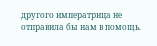другого императрица не отправила бы нам в помощь.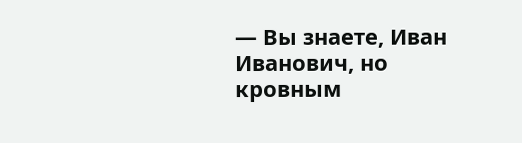— Вы знаете, Иван Иванович, но кровным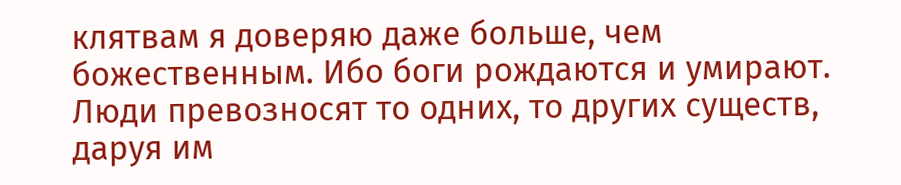клятвам я доверяю даже больше, чем божественным. Ибо боги рождаются и умирают. Люди превозносят то одних, то других существ, даруя им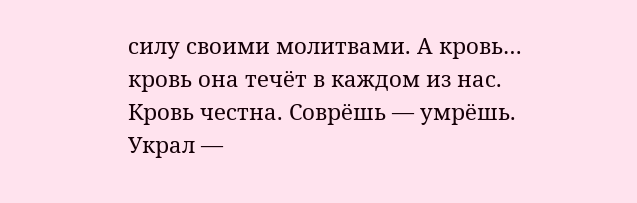силу своими молитвами. А кровь… кровь она течёт в каждом из нас. Кровь честна. Соврёшь — умрёшь. Украл —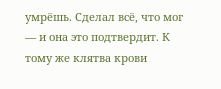умрёшь. Сделал всё, что мог — и она это подтвердит. К тому же клятва крови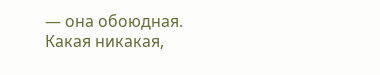— она обоюдная. Какая никакая,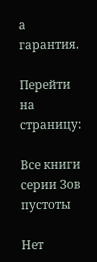а гарантия.

Перейти на страницу:

Все книги серии Зов пустоты

Нет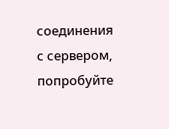соединения с сервером, попробуйте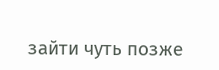зайти чуть позже